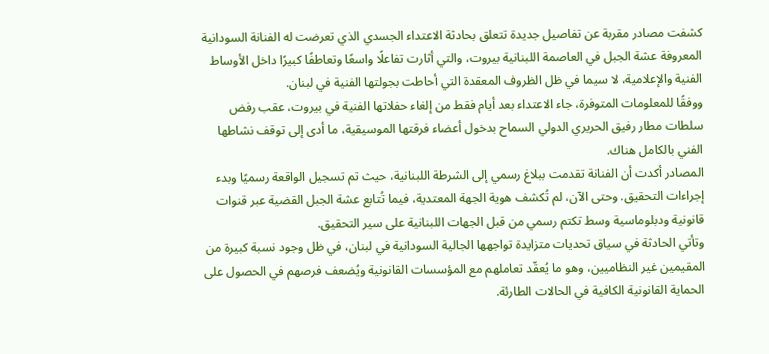كشفت مصادر مقربة عن تفاصيل جديدة تتعلق بحادثة الاعتداء الجسدي الذي تعرضت له الفنانة السودانية المعروفة عشة الجبل في العاصمة اللبنانية بيروت، والتي أثارت تفاعلًا واسعًا وتعاطفًا كبيرًا داخل الأوساط الفنية والإعلامية، لا سيما في ظل الظروف المعقدة التي أحاطت بجولتها الفنية في لبنان.
ووفقًا للمعلومات المتوفرة، جاء الاعتداء بعد أيام فقط من إلغاء حفلاتها الفنية في بيروت، عقب رفض سلطات مطار رفيق الحريري الدولي السماح بدخول أعضاء فرقتها الموسيقية، ما أدى إلى توقف نشاطها الفني بالكامل هناك.
المصادر أكدت أن الفنانة تقدمت ببلاغ رسمي إلى الشرطة اللبنانية، حيث تم تسجيل الواقعة رسميًا وبدء إجراءات التحقيق. وحتى الآن، لم تُكشف هوية الجهة المعتدية، فيما تُتابع عشة الجبل القضية عبر قنوات قانونية ودبلوماسية وسط تكتم رسمي من قبل الجهات اللبنانية على سير التحقيق.
وتأتي الحادثة في سياق تحديات متزايدة تواجهها الجالية السودانية في لبنان، في ظل وجود نسبة كبيرة من المقيمين غير النظاميين، وهو ما يُعقّد تعاملهم مع المؤسسات القانونية ويُضعف فرصهم في الحصول على الحماية القانونية الكافية في الحالات الطارئة.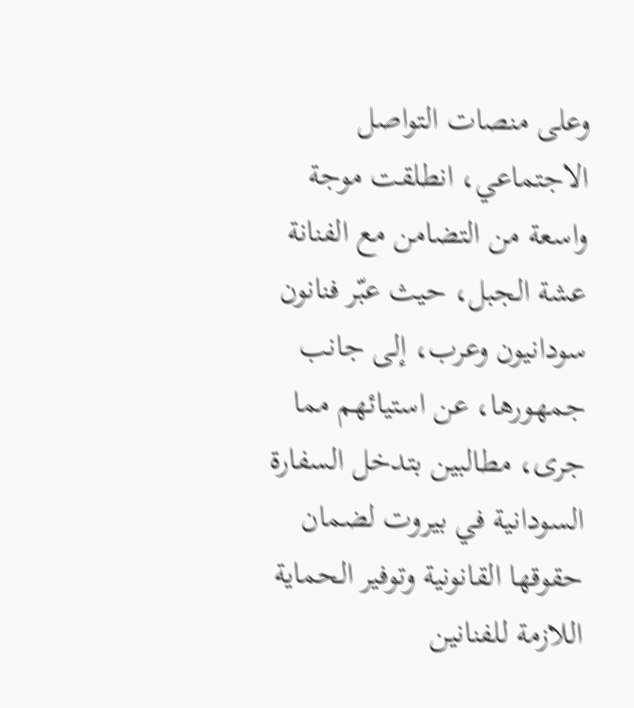وعلى منصات التواصل الاجتماعي، انطلقت موجة واسعة من التضامن مع الفنانة عشة الجبل، حيث عبّر فنانون سودانيون وعرب، إلى جانب جمهورها، عن استيائهم مما جرى، مطالبين بتدخل السفارة السودانية في بيروت لضمان حقوقها القانونية وتوفير الحماية اللازمة للفنانين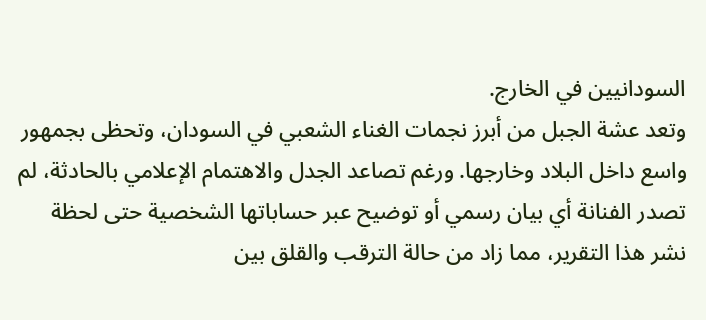السودانيين في الخارج.
وتعد عشة الجبل من أبرز نجمات الغناء الشعبي في السودان، وتحظى بجمهور واسع داخل البلاد وخارجها. ورغم تصاعد الجدل والاهتمام الإعلامي بالحادثة، لم تصدر الفنانة أي بيان رسمي أو توضيح عبر حساباتها الشخصية حتى لحظة نشر هذا التقرير، مما زاد من حالة الترقب والقلق بين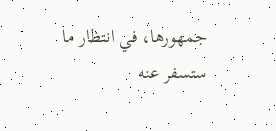جمهورها، في انتظار ما ستسفر عنه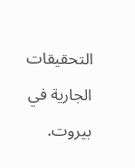التحقيقات الجارية في بيروت.